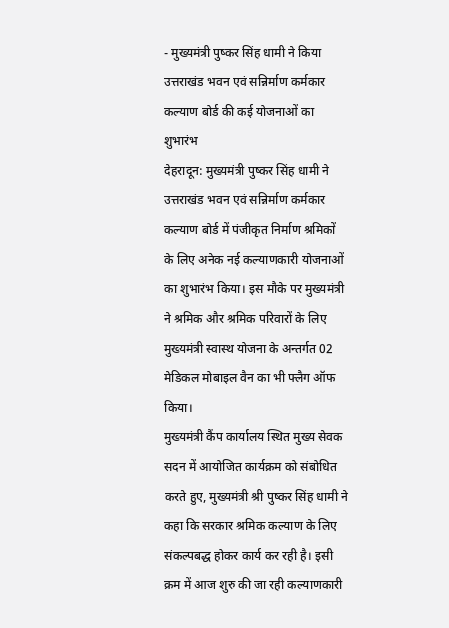- मुख्यमंत्री पुष्कर सिंह धामी ने किया उत्तराखंड भवन एवं सन्निर्माण कर्मकार कल्याण बोर्ड की कई योजनाओं का शुभारंभ
देहरादून: मुख्यमंत्री पुष्कर सिंह धामी ने उत्तराखंड भवन एवं सन्निर्माण कर्मकार कल्याण बोर्ड में पंजीकृत निर्माण श्रमिकों के लिए अनेक नई कल्याणकारी योजनाओं का शुभारंभ किया। इस मौके पर मुख्यमंत्री ने श्रमिक और श्रमिक परिवारों के लिए मुख्यमंत्री स्वास्थ योजना के अन्तर्गत 02 मेडिकल मोबाइल वैन का भी फ्लैग ऑफ किया।
मुख्यमंत्री कैंप कार्यालय स्थित मुख्य सेवक सदन में आयोजित कार्यक्रम को संबोधित करते हुए, मुख्यमंत्री श्री पुष्कर सिंह धामी ने कहा कि सरकार श्रमिक कल्याण के लिए संकल्पबद्ध होकर कार्य कर रही है। इसी क्रम में आज शुरु की जा रही कल्याणकारी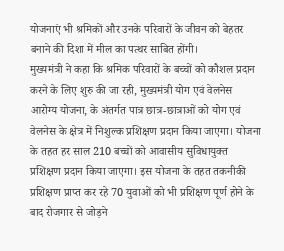योजनाएं भी श्रमिकों और उनके परिवारों के जीवन को बेहतर बनाने की दिशा में मील का पत्थर साबित होंगी।
मुख्यमंत्री ने कहा कि श्रमिक परिवारों के बच्चों को कौशल प्रदान करने के लिए शुरु की जा रही, मुख्यमंत्री योग एवं वेलनेस आरोग्य योजना, के अंतर्गत पात्र छात्र-छात्राओं को योग एवं वेलनेस के क्षेत्र में निशुल्क प्रशिक्षण प्रदान किया जाएगा। योजना के तहत हर साल 210 बच्चों को आवासीय सुविधायुक्त प्रशिक्षण प्रदान किया जाएगा। इस योजना के तहत तकनीकी प्रशिक्षण प्राप्त कर रहे 70 युवाओं को भी प्रशिक्षण पूर्ण होने के बाद रोजगार से जोड़ने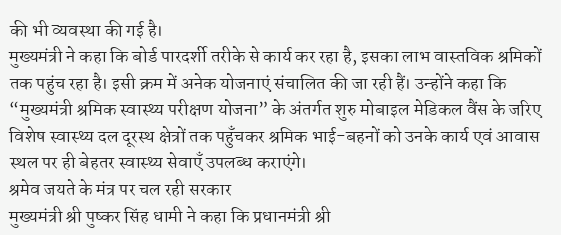की भी व्यवस्था की गई है।
मुख्यमंत्री ने कहा कि बोर्ड पारदर्शी तरीके से कार्य कर रहा है, इसका लाभ वास्तविक श्रमिकों तक पहुंच रहा है। इसी क्रम में अनेक योजनाएं संचालित की जा रही हैं। उन्होंने कहा कि “मुख्यमंत्री श्रमिक स्वास्थ्य परीक्षण योजना” के अंतर्गत शुरु मोबाइल मेडिकल वैंस के जरिए विशेष स्वास्थ्य दल दूरस्थ क्षेत्रों तक पहुँचकर श्रमिक भाई-बहनों को उनके कार्य एवं आवास स्थल पर ही बेहतर स्वास्थ्य सेवाएँ उपलब्ध कराएंगे।
श्रमेव जयते के मंत्र पर चल रही सरकार
मुख्यमंत्री श्री पुष्कर सिंह धामी ने कहा कि प्रधानमंत्री श्री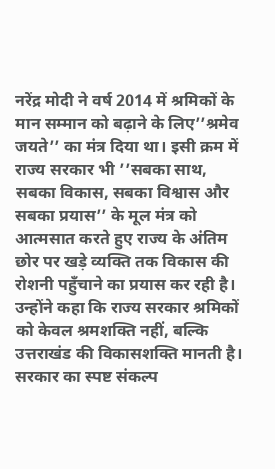नरेंद्र मोदी ने वर्ष 2014 में श्रमिकों के मान सम्मान को बढ़ाने के लिए’’श्रमेव जयते’’ का मंत्र दिया था। इसी क्रम में राज्य सरकार भी ’’सबका साथ, सबका विकास, सबका विश्वास और सबका प्रयास’’ के मूल मंत्र को आत्मसात करते हुए राज्य के अंतिम छोर पर खड़े व्यक्ति तक विकास की रोशनी पहुँचाने का प्रयास कर रही है। उन्होंने कहा कि राज्य सरकार श्रमिकों को केवल श्रमशक्ति नहीं, बल्कि उत्तराखंड की विकासशक्ति मानती है।
सरकार का स्पष्ट संकल्प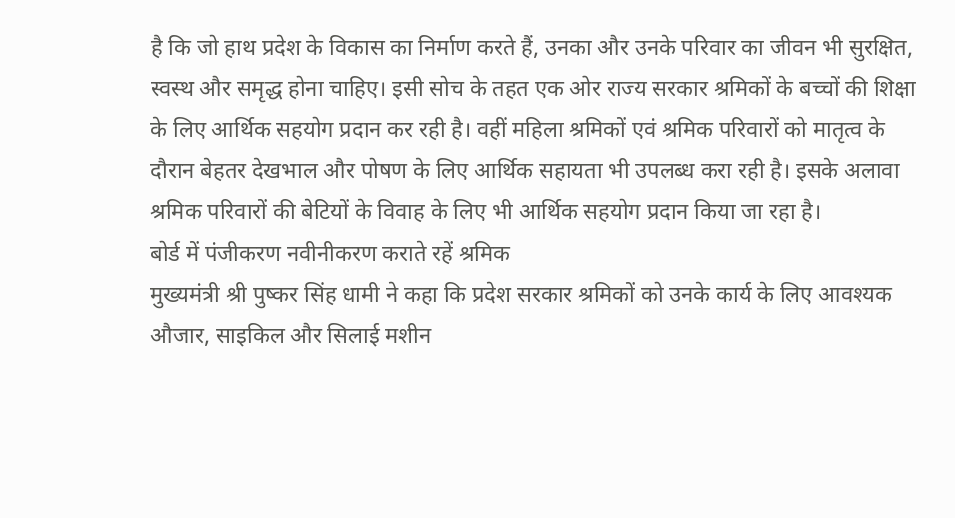है कि जो हाथ प्रदेश के विकास का निर्माण करते हैं, उनका और उनके परिवार का जीवन भी सुरक्षित, स्वस्थ और समृद्ध होना चाहिए। इसी सोच के तहत एक ओर राज्य सरकार श्रमिकों के बच्चों की शिक्षा के लिए आर्थिक सहयोग प्रदान कर रही है। वहीं महिला श्रमिकों एवं श्रमिक परिवारों को मातृत्व के दौरान बेहतर देखभाल और पोषण के लिए आर्थिक सहायता भी उपलब्ध करा रही है। इसके अलावा श्रमिक परिवारों की बेटियों के विवाह के लिए भी आर्थिक सहयोग प्रदान किया जा रहा है।
बोर्ड में पंजीकरण नवीनीकरण कराते रहें श्रमिक
मुख्यमंत्री श्री पुष्कर सिंह धामी ने कहा कि प्रदेश सरकार श्रमिकों को उनके कार्य के लिए आवश्यक औजार, साइकिल और सिलाई मशीन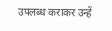उपलब्ध कराकर उन्हें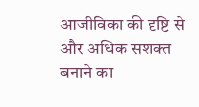आजीविका की दृष्टि से और अधिक सशक्त बनाने का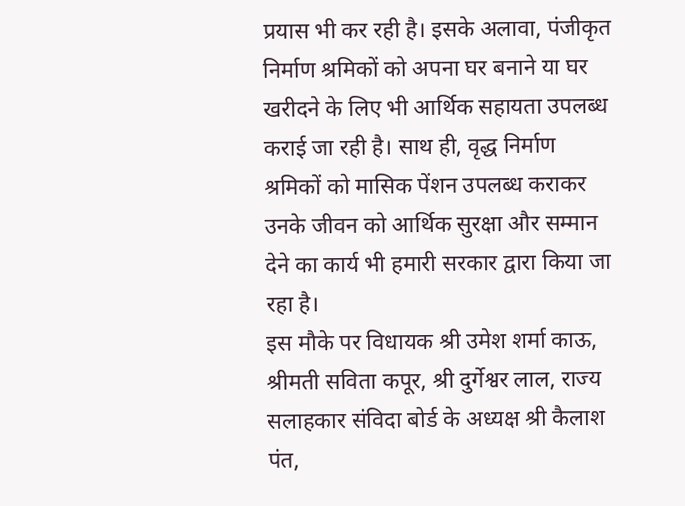प्रयास भी कर रही है। इसके अलावा, पंजीकृत निर्माण श्रमिकों को अपना घर बनाने या घर खरीदने के लिए भी आर्थिक सहायता उपलब्ध कराई जा रही है। साथ ही, वृद्ध निर्माण श्रमिकों को मासिक पेंशन उपलब्ध कराकर उनके जीवन को आर्थिक सुरक्षा और सम्मान देने का कार्य भी हमारी सरकार द्वारा किया जा रहा है।
इस मौके पर विधायक श्री उमेश शर्मा काऊ, श्रीमती सविता कपूर, श्री दुर्गेश्वर लाल, राज्य सलाहकार संविदा बोर्ड के अध्यक्ष श्री कैलाश पंत,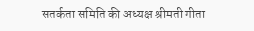सतर्कता समिति की अध्यक्ष श्रीमती गीता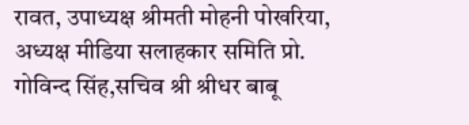रावत, उपाध्यक्ष श्रीमती मोहनी पोखरिया, अध्यक्ष मीडिया सलाहकार समिति प्रो. गोविन्द सिंह,सचिव श्री श्रीधर बाबू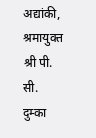अद्यांकी, श्रमायुक्त श्री पी. सी. दुम्का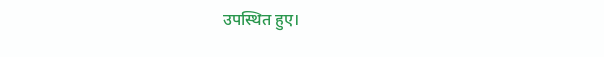उपस्थित हुए।